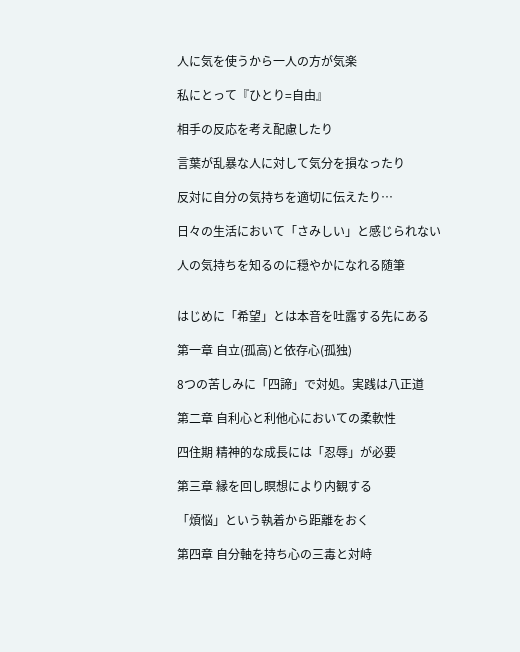人に気を使うから一人の方が気楽

私にとって『ひとり=自由』

相手の反応を考え配慮したり

言葉が乱暴な人に対して気分を損なったり

反対に自分の気持ちを適切に伝えたり…

日々の生活において「さみしい」と感じられない

人の気持ちを知るのに穏やかになれる随筆


はじめに「希望」とは本音を吐露する先にある

第一章 自立(孤高)と依存心(孤独)

8つの苦しみに「四諦」で対処。実践は八正道

第二章 自利心と利他心においての柔軟性

四住期 精神的な成長には「忍辱」が必要

第三章 縁を回し瞑想により内観する

「煩悩」という執着から距離をおく

第四章 自分軸を持ち心の三毒と対峙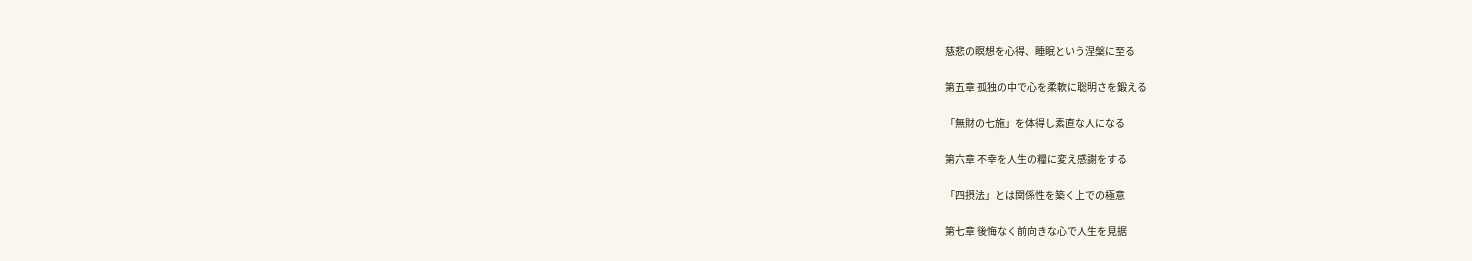慈悲の瞑想を心得、睡眠という涅槃に至る

第五章 孤独の中で心を柔軟に聡明さを鍛える

「無財の七施」を体得し素直な人になる

第六章 不幸を人生の糧に変え感謝をする

「四摂法」とは関係性を築く上での極意

第七章 後悔なく前向きな心で人生を見据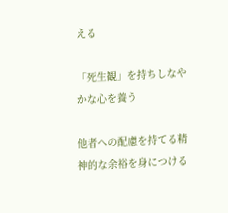える

「死生観」を持ちしなやかな心を養う

他者への配慮を持てる精神的な余裕を身につける